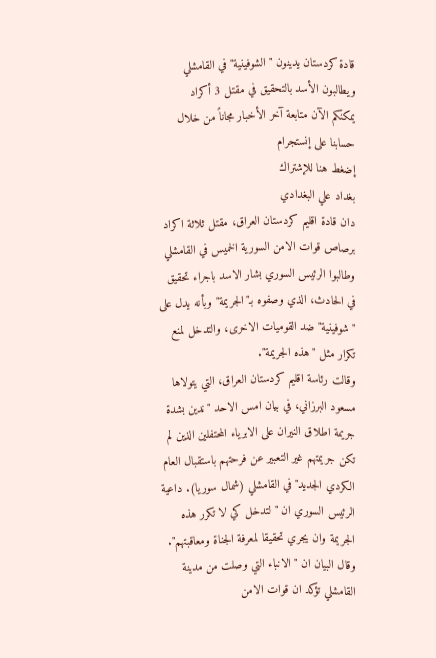قادة كردستان يدينون "الشوفينية" في القامشلي ويطالبون الأسد بالتحقيق في مقتل 3 أكراد
يمكنكم الآن متابعة آخر الأخبار مجاناً من خلال حسابنا على إنستجرام
إضغط هنا للإشتراك
بغداد علي البغدادي
دان قادة اقليم كردستان العراق، مقتل ثلاثة اكراد برصاص قوات الامن السورية الخميس في القامشلي وطالبوا الرئيس السوري بشار الاسد باجراء تحقيق في الحادث، الذي وصفوه بـ"الجريمة" وبأنه يدل على "شوفينية" ضد القوميات الاخرى، والتدخل لمنع تكرار مثل "هذه الجريمة".
وقالت رئاسة اقليم كردستان العراق، التي يتولاها مسعود البرزاني، في بيان امس الاحد "ندين بشدة جريمة اطلاق النيران على الابرياء المحتفلين الذين لم تكن جريمتهم غير التعبير عن فرحتهم باستقبال العام الكردي الجديد" في القامشلي (شمال سوريا). داعية الرئيس السوري ان "لتدخل كي لا تكرر هذه الجريمة وان يجري تحقيقا لمعرفة الجناة ومعاقبتهم".
وقال البيان ان "الانباء التي وصلت من مدينة القامشلي تؤكد ان قوات الامن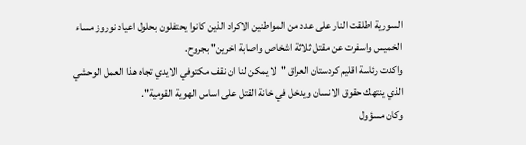السورية اطلقت النار على عدد من المواطنين الاكراد الذين كانوا يحتفلون بحلول اعياد نوروز مساء الخميس واسفرت عن مقتل ثلاثة اشخاص واصابة اخرين" بجروح.
واكدت رئاسة اقليم كردستان العراق "لا يمكن لنا ان نقف مكتوفي الايدي تجاه هذا العمل الوحشي الذي ينتهك حقوق الانسان ويدخل في خانة القتل على اساس الهوية القومية".
وكان مسؤول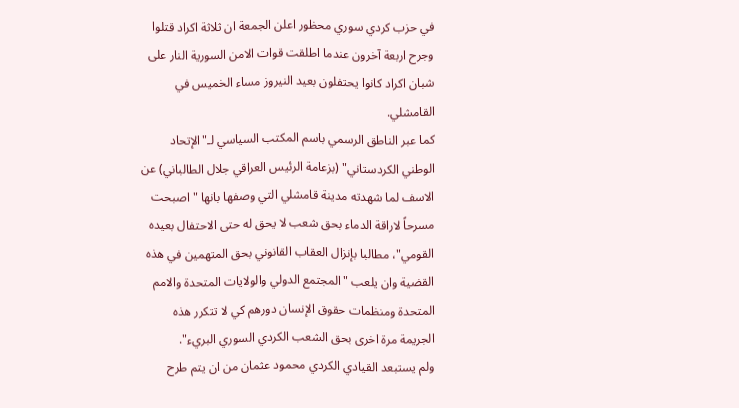في حزب كردي سوري محظور اعلن الجمعة ان ثلاثة اكراد قتلوا وجرح اربعة آخرون عندما اطلقت قوات الامن السورية النار على شبان اكراد كانوا يحتفلون بعيد النيروز مساء الخميس في القامشلي.
كما عبر الناطق الرسمي باسم المكتب السياسي لـ"الإتحاد الوطني الكردستاني" (بزعامة الرئيس العراقي جلال الطالباني) عن الاسف لما شهدته مدينة قامشلي التي وصفها بانها "اصبحت مسرحاً لاراقة الدماء بحق شعب لا يحق له حتى الاحتفال بعيده القومي"، مطالبا بإنزال العقاب القانوني بحق المتهمين في هذه القضية وان يلعب "المجتمع الدولي والولايات المتحدة والامم المتحدة ومنظمات حقوق الإنسان دورهم كي لا تتكرر هذه الجريمة مرة اخرى بحق الشعب الكردي السوري البريء".
ولم يستبعد القيادي الكردي محمود عثمان من ان يتم طرح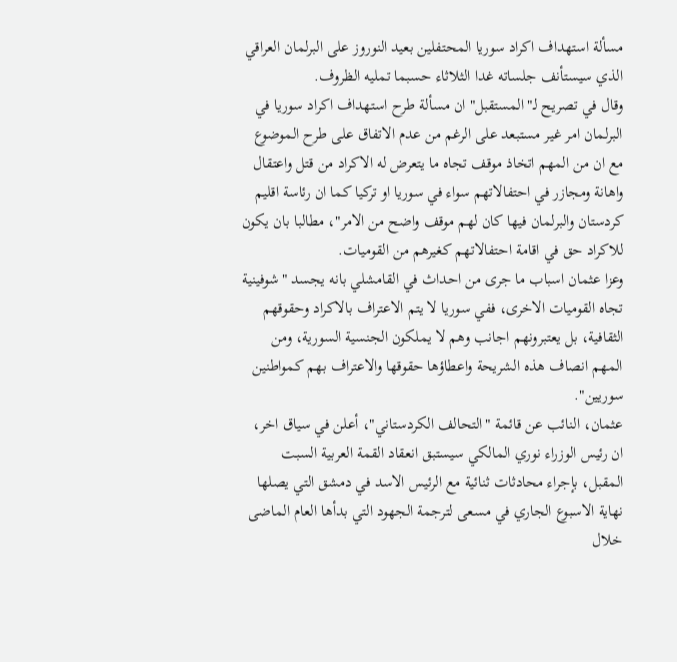مسألة استهداف اكراد سوريا المحتفلين بعيد النوروز على البرلمان العراقي الذي سيستأنف جلساته غدا الثلاثاء حسبما تمليه الظروف.
وقال في تصريح لـ"المستقبل" ان مسألة طرح استهداف اكراد سوريا في البرلمان امر غير مستبعد على الرغم من عدم الاتفاق على طرح الموضوع مع ان من المهم اتخاذ موقف تجاه ما يتعرض له الاكراد من قتل واعتقال واهانة ومجازر في احتفالاتهم سواء في سوريا او تركيا كما ان رئاسة اقليم كردستان والبرلمان فيها كان لهم موقف واضح من الامر"، مطالبا بان يكون للاكراد حق في اقامة احتفالاتهم كغيرهم من القوميات.
وعزا عثمان اسباب ما جرى من احداث في القامشلي بانه يجسد "شوفينية تجاه القوميات الاخرى، ففي سوريا لا يتم الاعتراف بالاكراد وحقوقهم الثقافية، بل يعتبرونهم اجانب وهم لا يملكون الجنسية السورية، ومن المهم انصاف هذه الشريحة واعطاؤها حقوقها والاعتراف بهم كمواطنين سوريين".
عثمان، النائب عن قائمة "التحالف الكردستاني"، أعلن في سياق اخر، ان رئيس الوزراء نوري المالكي سيستبق انعقاد القمة العربية السبت المقبل، بإجراء محادثات ثنائية مع الرئيس الاسد في دمشق التي يصلها نهاية الاسبوع الجاري في مسعى لترجمة الجهود التي بدأها العام الماضى خلال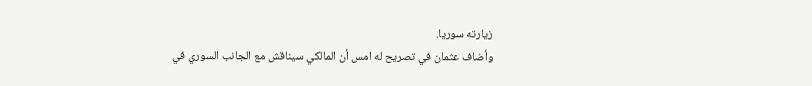زيارته سوريا.
وأضاف عثمان في تصريح له امس أن المالكي سيناقش مع الجانب السوري في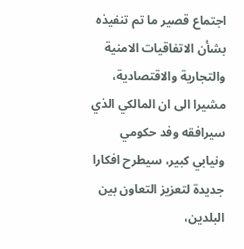اجتماع قصير ما تم تنفيذه بشأن الاتفاقيات الامنية والتجارية والاقتصادية، مشيرا الى ان المالكي الذي سيرافقه وفد حكومي ونيابي كبير، سيطرح افكارا جديدة لتعزيز التعاون بين البلدين،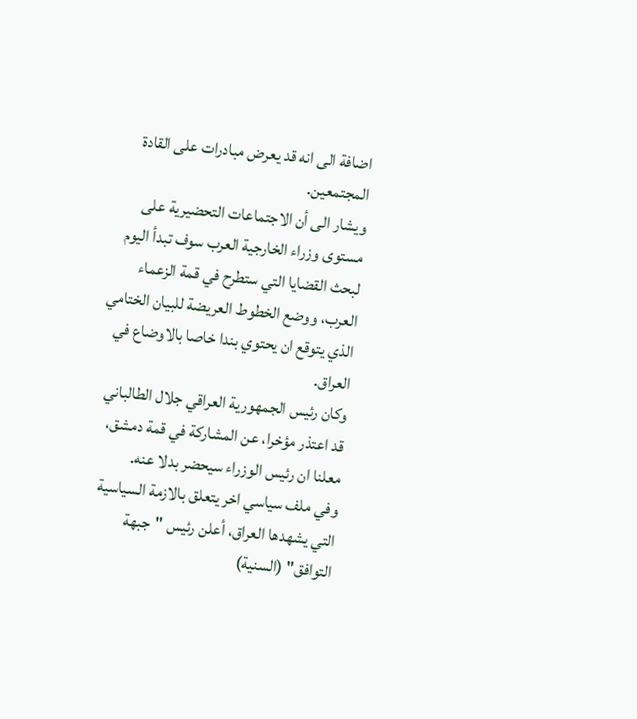اضافة الى انه قد يعرض مبادرات على القادة المجتمعين.
ويشار الى أن الاجتماعات التحضيرية على مستوى وزراء الخارجية العرب سوف تبدأ اليوم لبحث القضايا التي ستطرح في قمة الزعماء العرب، ووضع الخطوط العريضة للبيان الختامي الذي يتوقع ان يحتوي بندا خاصا بالاوضاع في العراق.
وكان رئيس الجمهورية العراقي جلال الطالباني قد اعتذر مؤخرا، عن المشاركة في قمة دمشق، معلنا ان رئيس الوزراء سيحضر بدلا عنه.
وفي ملف سياسي اخر يتعلق بالازمة السياسية التي يشهدها العراق، أعلن رئيس "جبهة التوافق" (السنية)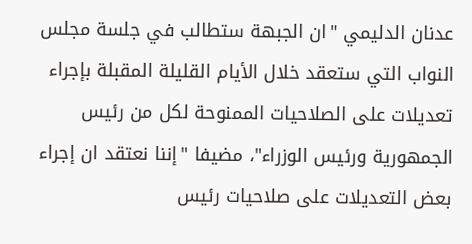عدنان الدليمي "ان الجبهة ستطالب في جلسة مجلس النواب التي ستعقد خلال الأيام القليلة المقبلة بإجراء تعديلات على الصلاحيات الممنوحة لكل من رئيس الجمهورية ورئيس الوزراء"، مضيفا "إننا نعتقد ان إجراء بعض التعديلات على صلاحيات رئيس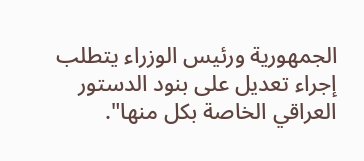الجمهورية ورئيس الوزراء يتطلب إجراء تعديل على بنود الدستور العراقي الخاصة بكل منها".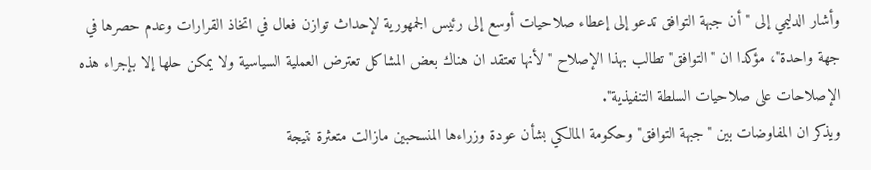وأشار الدليمي إلى "أن جبهة التوافق تدعو إلى إعطاء صلاحيات أوسع إلى رئيس الجمهورية لإحداث توازن فعال في اتخاذ القرارات وعدم حصرها في جهة واحدة"، مؤكدا ان "التوافق" تطالب بهذا الإصلاح "لأنها تعتقد ان هناك بعض المشاكل تعترض العملية السياسية ولا يمكن حلها إلا بإجراء هذه الإصلاحات على صلاحيات السلطة التنفيذية".
ويذكر ان المفاوضات بين "جبهة التوافق" وحكومة المالكي بشأن عودة وزراءها المنسحبين مازالت متعثرة نتيجة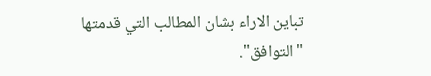تباين الاراء بشان المطالب التي قدمتها "التوافق".